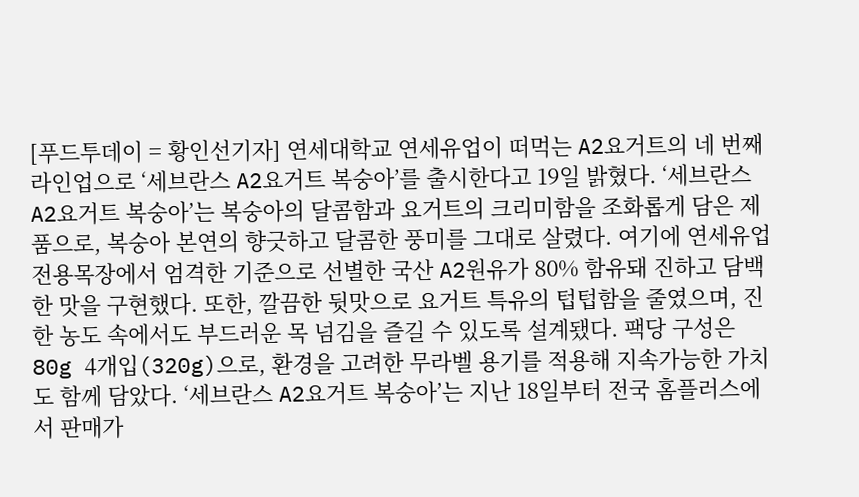[푸드투데이 = 황인선기자] 연세대학교 연세유업이 떠먹는 A2요거트의 네 번째 라인업으로 ‘세브란스 A2요거트 복숭아’를 출시한다고 19일 밝혔다. ‘세브란스 A2요거트 복숭아’는 복숭아의 달콤함과 요거트의 크리미함을 조화롭게 담은 제품으로, 복숭아 본연의 향긋하고 달콤한 풍미를 그대로 살렸다. 여기에 연세유업 전용목장에서 엄격한 기준으로 선별한 국산 A2원유가 80% 함유돼 진하고 담백한 맛을 구현했다. 또한, 깔끔한 뒷맛으로 요거트 특유의 텁텁함을 줄였으며, 진한 농도 속에서도 부드러운 목 넘김을 즐길 수 있도록 설계됐다. 팩당 구성은 80g 4개입(320g)으로, 환경을 고려한 무라벨 용기를 적용해 지속가능한 가치도 함께 담았다. ‘세브란스 A2요거트 복숭아’는 지난 18일부터 전국 홈플러스에서 판매가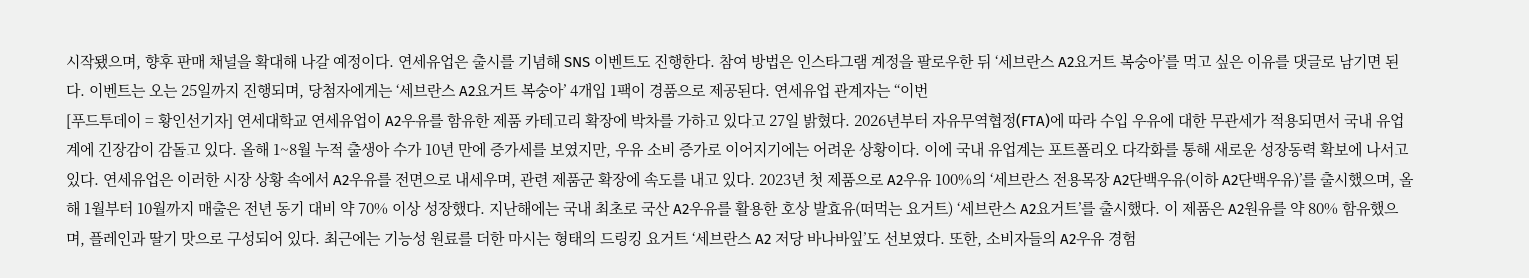시작됐으며, 향후 판매 채널을 확대해 나갈 예정이다. 연세유업은 출시를 기념해 SNS 이벤트도 진행한다. 참여 방법은 인스타그램 계정을 팔로우한 뒤 ‘세브란스 A2요거트 복숭아’를 먹고 싶은 이유를 댓글로 남기면 된다. 이벤트는 오는 25일까지 진행되며, 당첨자에게는 ‘세브란스 A2요거트 복숭아’ 4개입 1팩이 경품으로 제공된다. 연세유업 관계자는 “이번
[푸드투데이 = 황인선기자] 연세대학교 연세유업이 A2우유를 함유한 제품 카테고리 확장에 박차를 가하고 있다고 27일 밝혔다. 2026년부터 자유무역협정(FTA)에 따라 수입 우유에 대한 무관세가 적용되면서 국내 유업계에 긴장감이 감돌고 있다. 올해 1~8월 누적 출생아 수가 10년 만에 증가세를 보였지만, 우유 소비 증가로 이어지기에는 어려운 상황이다. 이에 국내 유업계는 포트폴리오 다각화를 통해 새로운 성장동력 확보에 나서고 있다. 연세유업은 이러한 시장 상황 속에서 A2우유를 전면으로 내세우며, 관련 제품군 확장에 속도를 내고 있다. 2023년 첫 제품으로 A2우유 100%의 ‘세브란스 전용목장 A2단백우유(이하 A2단백우유)’를 출시했으며, 올해 1월부터 10월까지 매출은 전년 동기 대비 약 70% 이상 성장했다. 지난해에는 국내 최초로 국산 A2우유를 활용한 호상 발효유(떠먹는 요거트) ‘세브란스 A2요거트’를 출시했다. 이 제품은 A2원유를 약 80% 함유했으며, 플레인과 딸기 맛으로 구성되어 있다. 최근에는 기능성 원료를 더한 마시는 형태의 드링킹 요거트 ‘세브란스 A2 저당 바나바잎’도 선보였다. 또한, 소비자들의 A2우유 경험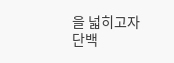을 넓히고자 단백